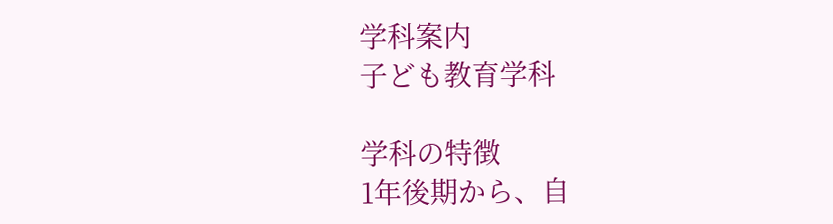学科案内
子ども教育学科

学科の特徴
1年後期から、自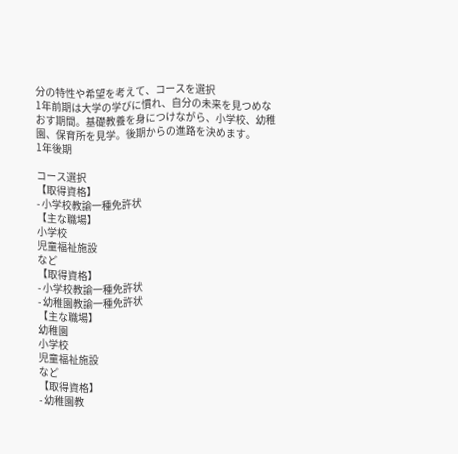分の特性や希望を考えて、コースを選択
1年前期は大学の学びに慣れ、自分の未来を見つめなおす期間。基礎教養を身につけながら、小学校、幼稚園、保育所を見学。後期からの進路を決めます。
1年後期

コース選択
【取得資格】
- 小学校教諭一種免許状
【主な職場】
小学校
児童福祉施設
など
【取得資格】
- 小学校教諭一種免許状
- 幼稚園教諭一種免許状
【主な職場】
幼稚園
小学校
児童福祉施設
など
【取得資格】
- 幼稚園教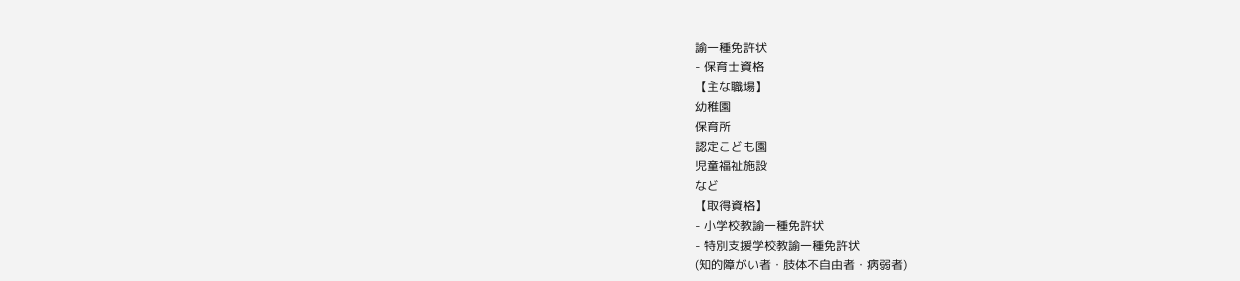諭一種免許状
- 保育士資格
【主な職場】
幼稚園
保育所
認定こども園
児童福祉施設
など
【取得資格】
- 小学校教諭一種免許状
- 特別支援学校教諭一種免許状
(知的障がい者・肢体不自由者・病弱者)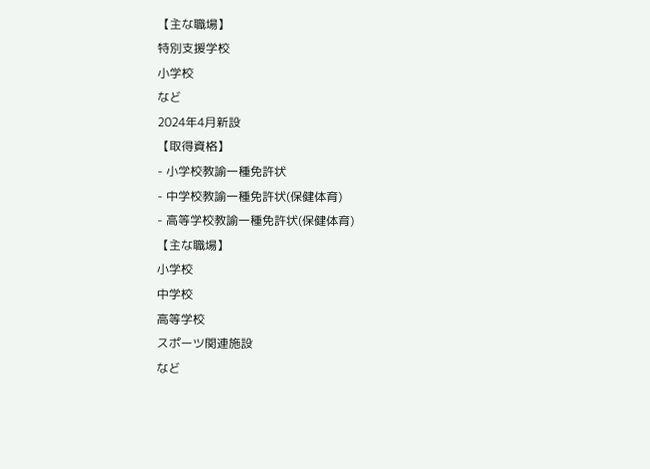【主な職場】
特別支援学校
小学校
など
2024年4月新設
【取得資格】
- 小学校教諭一種免許状
- 中学校教諭一種免許状(保健体育)
- 高等学校教諭一種免許状(保健体育)
【主な職場】
小学校
中学校
高等学校
スポーツ関連施設
など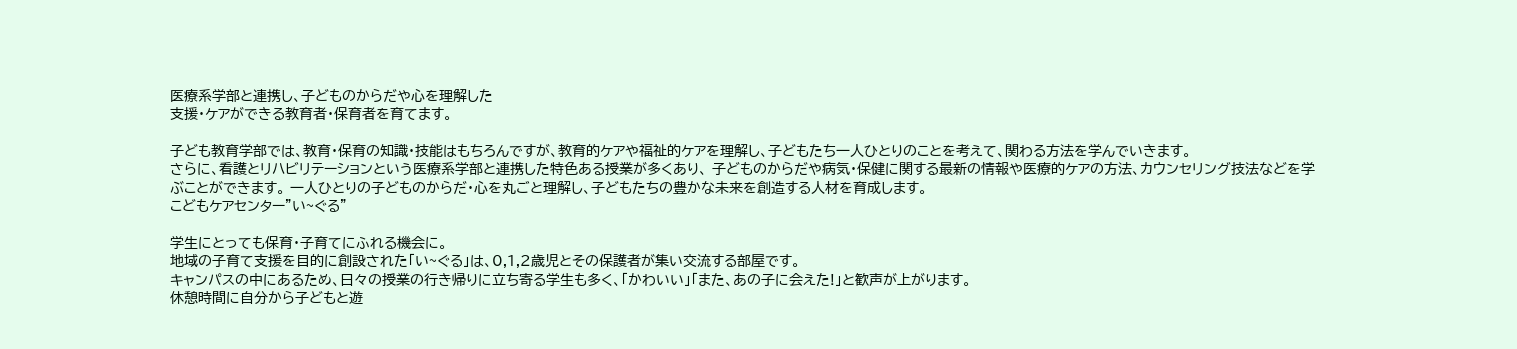医療系学部と連携し、子どものからだや心を理解した
支援・ケアができる教育者・保育者を育てます。

子ども教育学部では、教育・保育の知識・技能はもちろんですが、教育的ケアや福祉的ケアを理解し、子どもたち一人ひとりのことを考えて、関わる方法を学んでいきます。
さらに、看護とリハビリテーションという医療系学部と連携した特色ある授業が多くあり、 子どものからだや病気・保健に関する最新の情報や医療的ケアの方法、カウンセリング技法などを学ぶことができます。 一人ひとりの子どものからだ・心を丸ごと理解し、子どもたちの豊かな未来を創造する人材を育成します。
こどもケアセンター”い~ぐる”

学生にとっても保育・子育てにふれる機会に。
地域の子育て支援を目的に創設された「い~ぐる」は、0,1,2歳児とその保護者が集い交流する部屋です。
キャンパスの中にあるため、日々の授業の行き帰りに立ち寄る学生も多く、「かわいい」「また、あの子に会えた!」と歓声が上がります。
休憩時間に自分から子どもと遊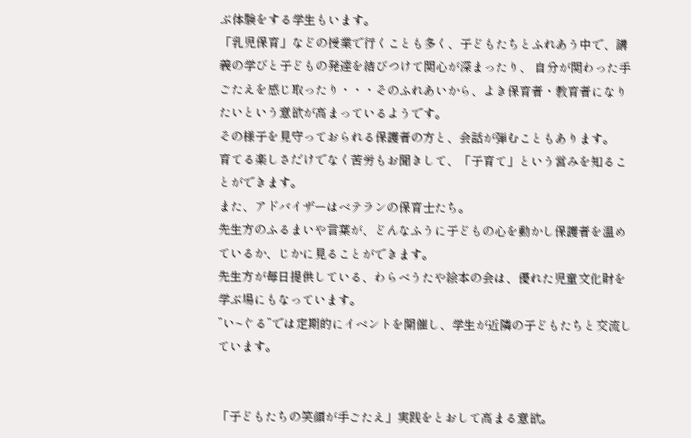ぶ体験をする学生もいます。
「乳児保育」などの授業で行くことも多く、子どもたちとふれあう中で、講義の学びと子どもの発達を結びつけて関心が深まったり、 自分が関わった手ごたえを感じ取ったり・・・そのふれあいから、よき保育者・教育者になりたいという意欲が高まっているようです。
その様子を見守っておられる保護者の方と、会話が弾むこともあります。
育てる楽しさだけでなく苦労もお聞きして、「子育て」という営みを知ることができます。
また、アドバイザーはベテランの保育士たち。
先生方のふるまいや言葉が、どんなふうに子どもの心を動かし保護者を温めているか、じかに見ることができます。
先生方が毎日提供している、わらべうたや絵本の会は、優れた児童文化財を学ぶ場にもなっています。
”い~ぐる”では定期的にイベントを開催し、学生が近隣の子どもたちと交流しています。


「子どもたちの笑顔が手ごたえ」実践をとおして高まる意欲。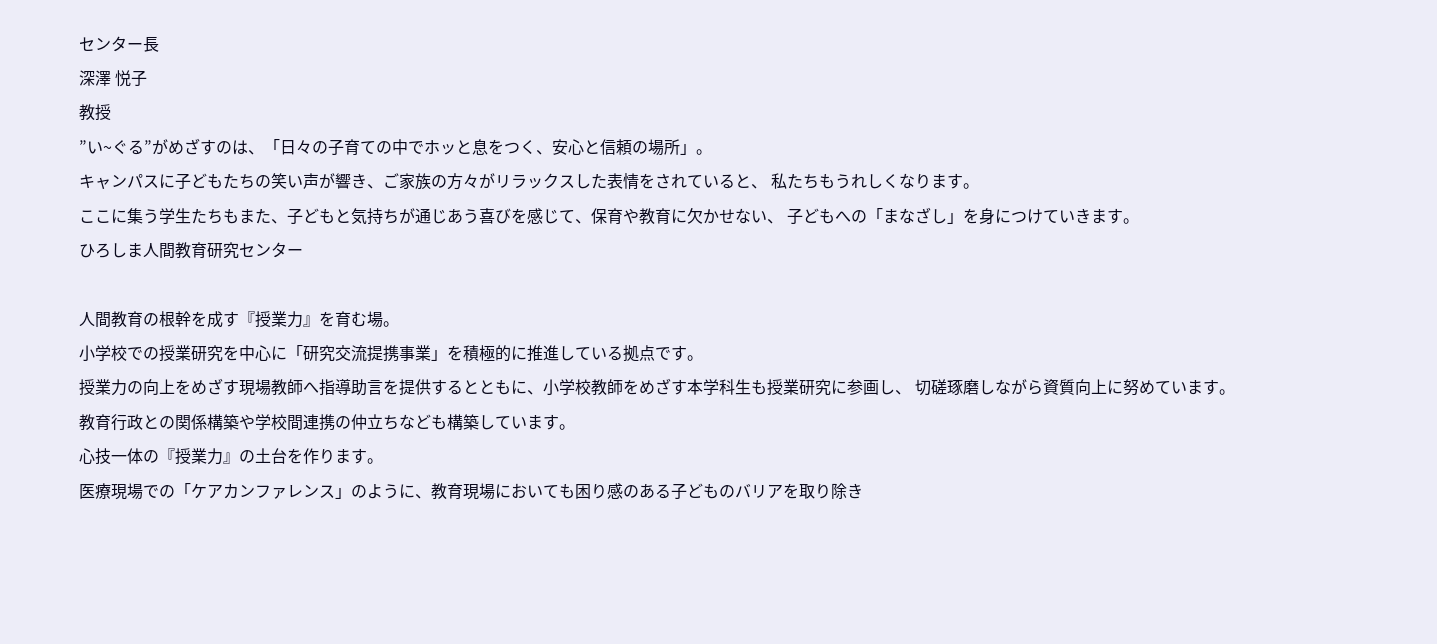センター長
深澤 悦子
教授
”い~ぐる”がめざすのは、「日々の子育ての中でホッと息をつく、安心と信頼の場所」。
キャンパスに子どもたちの笑い声が響き、ご家族の方々がリラックスした表情をされていると、 私たちもうれしくなります。
ここに集う学生たちもまた、子どもと気持ちが通じあう喜びを感じて、保育や教育に欠かせない、 子どもへの「まなざし」を身につけていきます。
ひろしま人間教育研究センター

人間教育の根幹を成す『授業力』を育む場。
小学校での授業研究を中心に「研究交流提携事業」を積極的に推進している拠点です。
授業力の向上をめざす現場教師へ指導助言を提供するとともに、小学校教師をめざす本学科生も授業研究に参画し、 切磋琢磨しながら資質向上に努めています。
教育行政との関係構築や学校間連携の仲立ちなども構築しています。
心技一体の『授業力』の土台を作ります。
医療現場での「ケアカンファレンス」のように、教育現場においても困り感のある子どものバリアを取り除き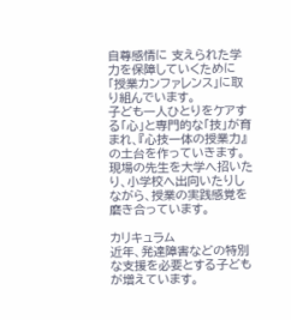自尊感情に 支えられた学力を保障していくために「授業カンファレンス」に取り組んでいます。
子ども一人ひとりをケアする「心」と専門的な「技」が育まれ、『心技一体の授業力』の土台を作っていきます。
現場の先生を大学へ招いたり、小学校へ出向いたりしながら、授業の実践感覚を磨き合っています。

カリキュラム
近年、発達障害などの特別な支援を必要とする子どもが増えています。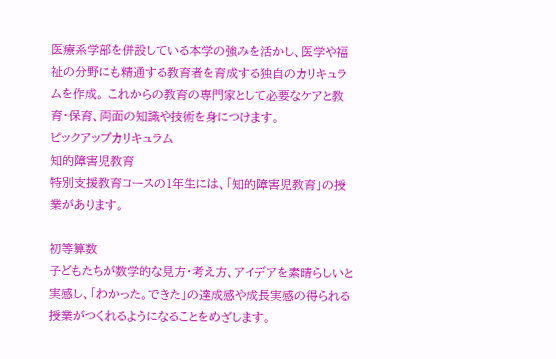医療系学部を併設している本学の強みを活かし、医学や福祉の分野にも精通する教育者を育成する独自のカリキュラムを作成。 これからの教育の専門家として必要なケアと教育・保育、両面の知識や技術を身につけます。
ピックアップカリキュラム
知的障害児教育
特別支援教育コースの1年生には、「知的障害児教育」の授業があります。

初等算数
子どもたちが数学的な見方・考え方、アイデアを素晴らしいと実感し、「わかった。できた」の達成感や成長実感の得られる授業がつくれるようになることをめざします。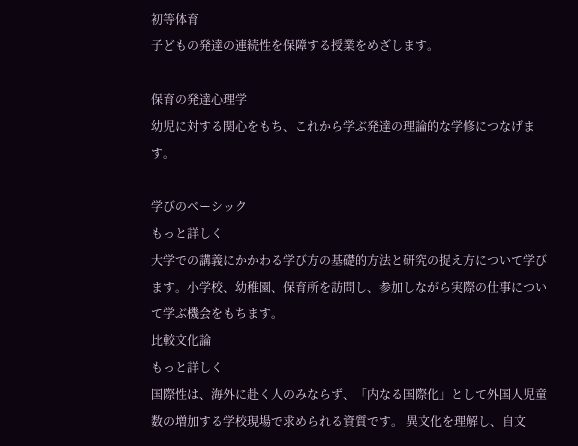初等体育
子どもの発達の連続性を保障する授業をめざします。

保育の発達心理学
幼児に対する関心をもち、これから学ぶ発達の理論的な学修につなげます。

学びのベーシック
もっと詳しく
大学での講義にかかわる学び方の基礎的方法と研究の捉え方について学びます。小学校、幼稚園、保育所を訪問し、参加しながら実際の仕事について学ぶ機会をもちます。
比較文化論
もっと詳しく
国際性は、海外に赴く人のみならず、「内なる国際化」として外国人児童数の増加する学校現場で求められる資質です。 異文化を理解し、自文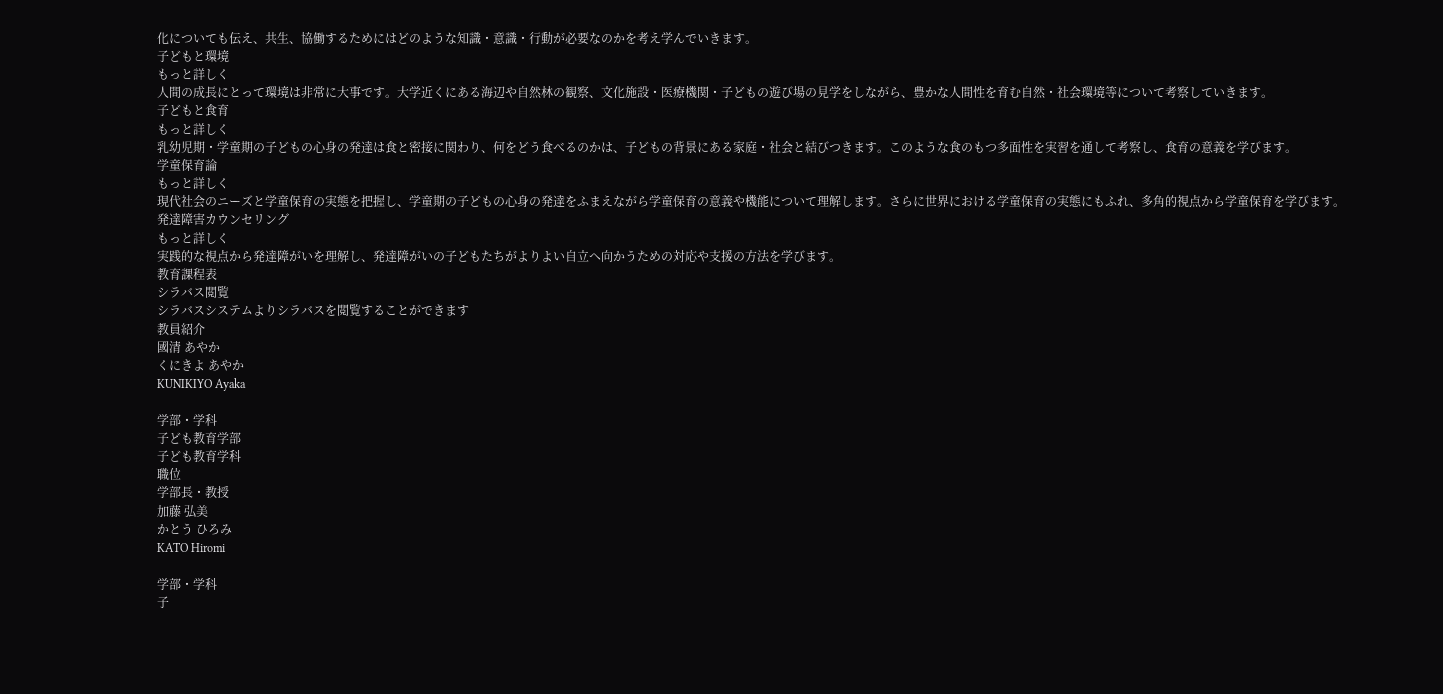化についても伝え、共生、協働するためにはどのような知識・意識・行動が必要なのかを考え学んでいきます。
子どもと環境
もっと詳しく
人間の成長にとって環境は非常に大事です。大学近くにある海辺や自然林の観察、文化施設・医療機関・子どもの遊び場の見学をしながら、豊かな人間性を育む自然・社会環境等について考察していきます。
子どもと食育
もっと詳しく
乳幼児期・学童期の子どもの心身の発達は食と密接に関わり、何をどう食べるのかは、子どもの背景にある家庭・社会と結びつきます。このような食のもつ多面性を実習を通して考察し、食育の意義を学びます。
学童保育論
もっと詳しく
現代社会のニーズと学童保育の実態を把握し、学童期の子どもの心身の発達をふまえながら学童保育の意義や機能について理解します。さらに世界における学童保育の実態にもふれ、多角的視点から学童保育を学びます。
発達障害カウンセリング
もっと詳しく
実践的な視点から発達障がいを理解し、発達障がいの子どもたちがよりよい自立へ向かうための対応や支援の方法を学びます。
教育課程表
シラバス閲覧
シラバスシステムよりシラバスを閲覧することができます
教員紹介
國清 あやか
くにきよ あやか
KUNIKIYO Ayaka

学部・学科
子ども教育学部
子ども教育学科
職位
学部長・教授
加藤 弘美
かとう ひろみ
KATO Hiromi

学部・学科
子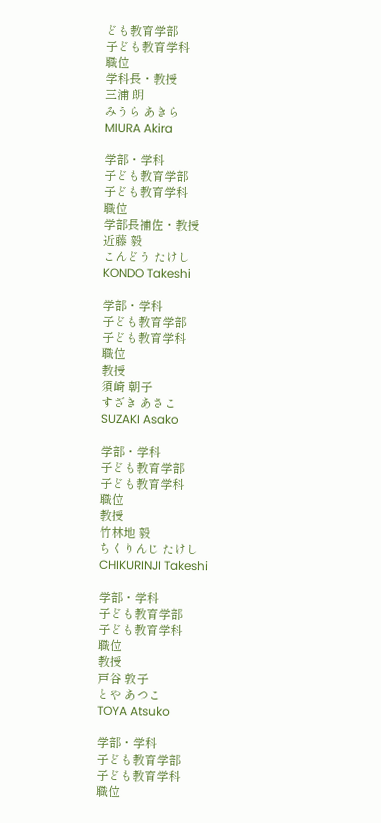ども教育学部
子ども教育学科
職位
学科長・教授
三浦 朗
みうら あきら
MIURA Akira

学部・学科
子ども教育学部
子ども教育学科
職位
学部長補佐・教授
近藤 毅
こんどう たけし
KONDO Takeshi

学部・学科
子ども教育学部
子ども教育学科
職位
教授
須崎 朝子
すざき あさこ
SUZAKI Asako

学部・学科
子ども教育学部
子ども教育学科
職位
教授
竹林地 毅
ちくりんじ たけし
CHIKURINJI Takeshi

学部・学科
子ども教育学部
子ども教育学科
職位
教授
戸谷 敦子
とや あつこ
TOYA Atsuko

学部・学科
子ども教育学部
子ども教育学科
職位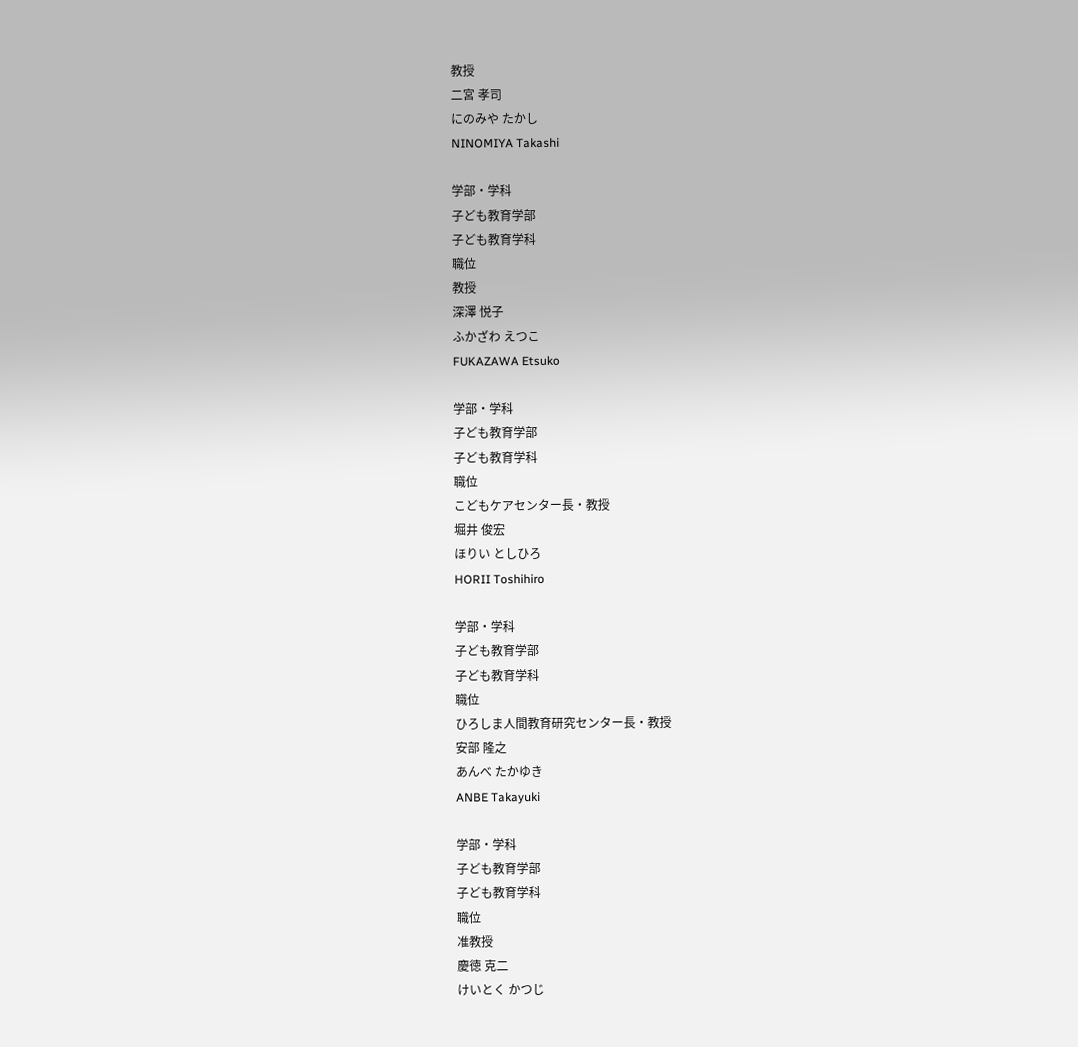教授
二宮 孝司
にのみや たかし
NINOMIYA Takashi

学部・学科
子ども教育学部
子ども教育学科
職位
教授
深澤 悦子
ふかざわ えつこ
FUKAZAWA Etsuko

学部・学科
子ども教育学部
子ども教育学科
職位
こどもケアセンター長・教授
堀井 俊宏
ほりい としひろ
HORII Toshihiro

学部・学科
子ども教育学部
子ども教育学科
職位
ひろしま人間教育研究センター長・教授
安部 隆之
あんべ たかゆき
ANBE Takayuki

学部・学科
子ども教育学部
子ども教育学科
職位
准教授
慶徳 克二
けいとく かつじ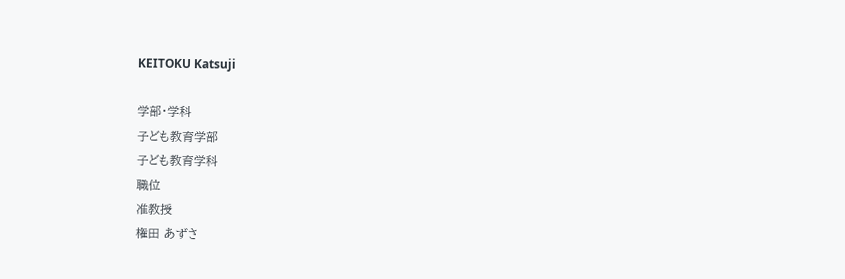KEITOKU Katsuji

学部・学科
子ども教育学部
子ども教育学科
職位
准教授
権田 あずさ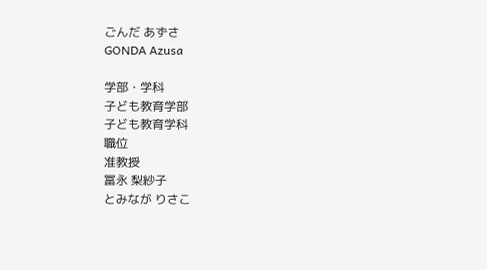ごんだ あずさ
GONDA Azusa

学部・学科
子ども教育学部
子ども教育学科
職位
准教授
冨永 梨紗子
とみなが りさこ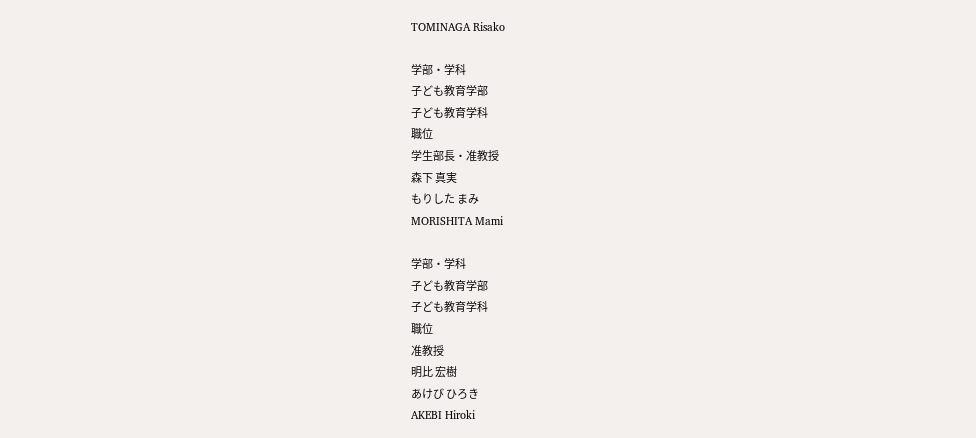TOMINAGA Risako

学部・学科
子ども教育学部
子ども教育学科
職位
学生部長・准教授
森下 真実
もりした まみ
MORISHITA Mami

学部・学科
子ども教育学部
子ども教育学科
職位
准教授
明比 宏樹
あけび ひろき
AKEBI Hiroki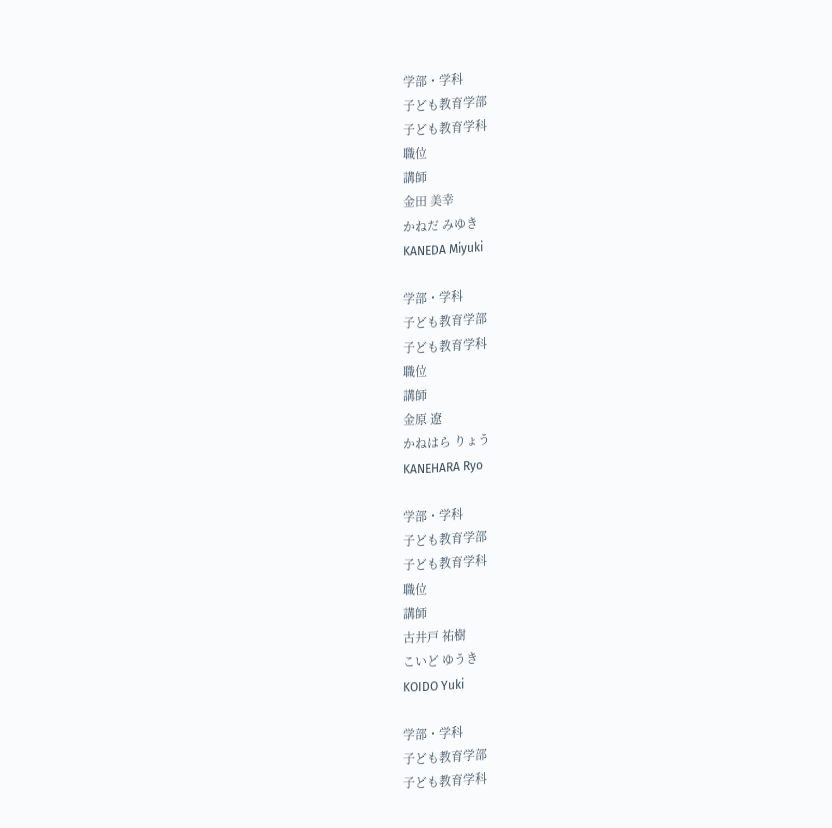学部・学科
子ども教育学部
子ども教育学科
職位
講師
金田 美幸
かねだ みゆき
KANEDA Miyuki

学部・学科
子ども教育学部
子ども教育学科
職位
講師
金原 遼
かねはら りょう
KANEHARA Ryo

学部・学科
子ども教育学部
子ども教育学科
職位
講師
古井戸 祐樹
こいど ゆうき
KOIDO Yuki

学部・学科
子ども教育学部
子ども教育学科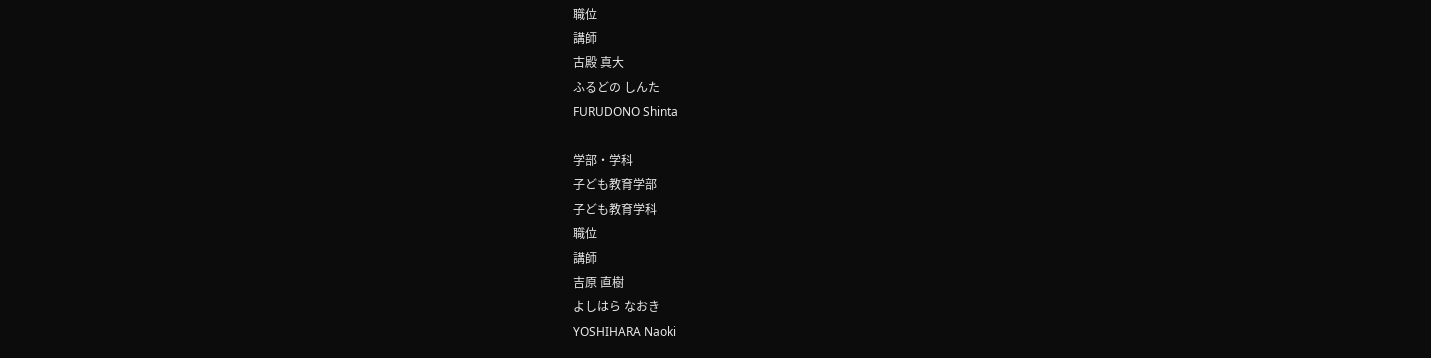職位
講師
古殿 真大
ふるどの しんた
FURUDONO Shinta

学部・学科
子ども教育学部
子ども教育学科
職位
講師
吉原 直樹
よしはら なおき
YOSHIHARA Naoki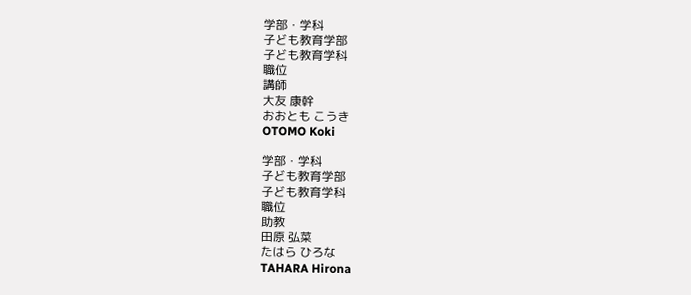学部・学科
子ども教育学部
子ども教育学科
職位
講師
大友 康幹
おおとも こうき
OTOMO Koki

学部・学科
子ども教育学部
子ども教育学科
職位
助教
田原 弘菜
たはら ひろな
TAHARA Hirona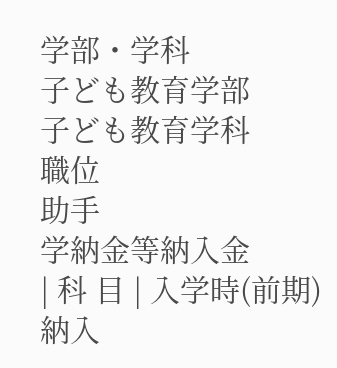学部・学科
子ども教育学部
子ども教育学科
職位
助手
学納金等納入金
| 科 目 | 入学時(前期)納入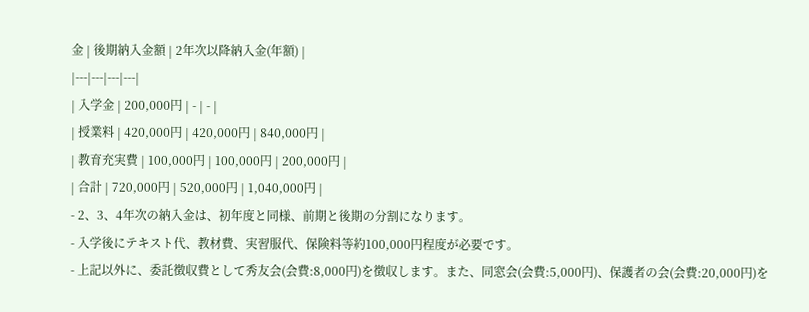金 | 後期納入金額 | 2年次以降納入金(年額) |
|---|---|---|---|
| 入学金 | 200,000円 | - | - |
| 授業料 | 420,000円 | 420,000円 | 840,000円 |
| 教育充実費 | 100,000円 | 100,000円 | 200,000円 |
| 合計 | 720,000円 | 520,000円 | 1,040,000円 |
- 2、3、4年次の納入金は、初年度と同様、前期と後期の分割になります。
- 入学後にテキスト代、教材費、実習服代、保険料等約100,000円程度が必要です。
- 上記以外に、委託徴収費として秀友会(会費:8,000円)を徴収します。また、同窓会(会費:5,000円)、保護者の会(会費:20,000円)を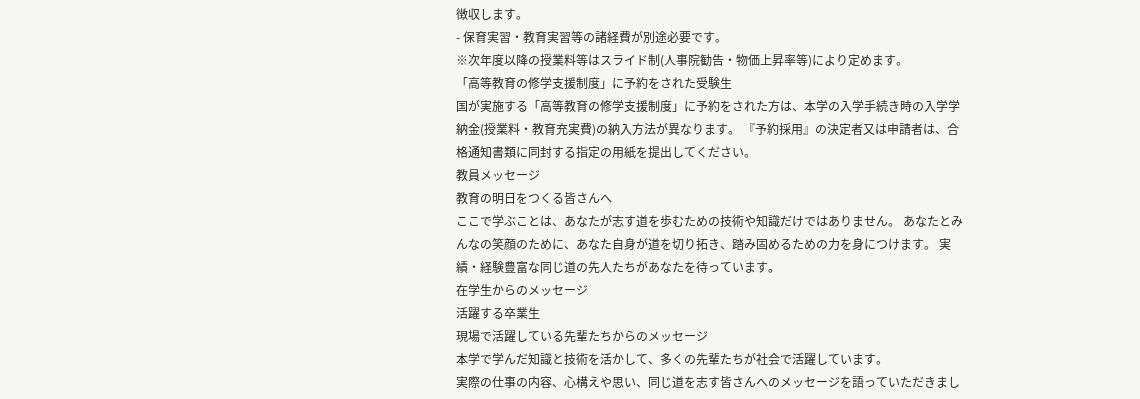徴収します。
- 保育実習・教育実習等の諸経費が別途必要です。
※次年度以降の授業料等はスライド制(人事院勧告・物価上昇率等)により定めます。
「高等教育の修学支援制度」に予約をされた受験生
国が実施する「高等教育の修学支援制度」に予約をされた方は、本学の入学手続き時の入学学納金(授業料・教育充実費)の納入方法が異なります。 『予約採用』の決定者又は申請者は、合格通知書類に同封する指定の用紙を提出してください。
教員メッセージ
教育の明日をつくる皆さんへ
ここで学ぶことは、あなたが志す道を歩むための技術や知識だけではありません。 あなたとみんなの笑顔のために、あなた自身が道を切り拓き、踏み固めるための力を身につけます。 実績・経験豊富な同じ道の先人たちがあなたを待っています。
在学生からのメッセージ
活躍する卒業生
現場で活躍している先輩たちからのメッセージ
本学で学んだ知識と技術を活かして、多くの先輩たちが社会で活躍しています。
実際の仕事の内容、心構えや思い、同じ道を志す皆さんへのメッセージを語っていただきまし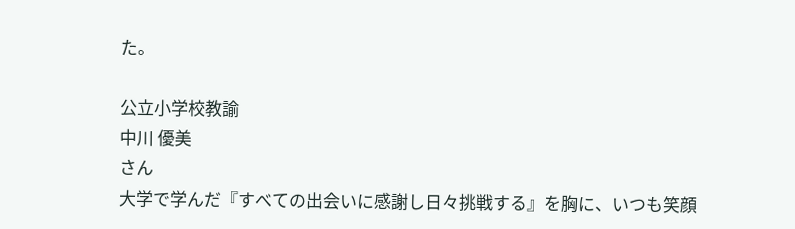た。

公立小学校教諭
中川 優美
さん
大学で学んだ『すべての出会いに感謝し日々挑戦する』を胸に、いつも笑顔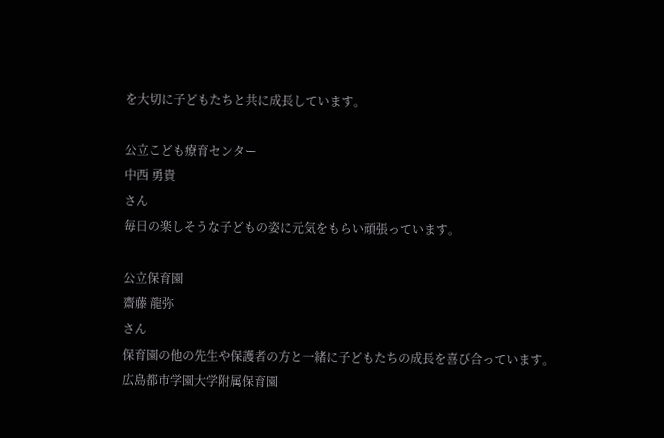を大切に子どもたちと共に成長しています。

公立こども療育センター
中西 勇貴
さん
毎日の楽しそうな子どもの姿に元気をもらい頑張っています。

公立保育園
齋藤 龍弥
さん
保育園の他の先生や保護者の方と一緒に子どもたちの成長を喜び合っています。
広島都市学園大学附属保育園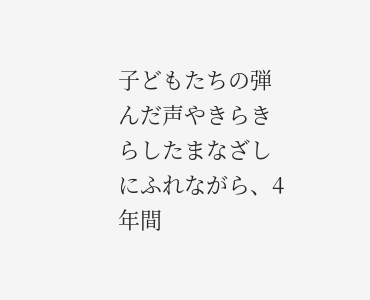子どもたちの弾んだ声やきらきらしたまなざしにふれながら、4年間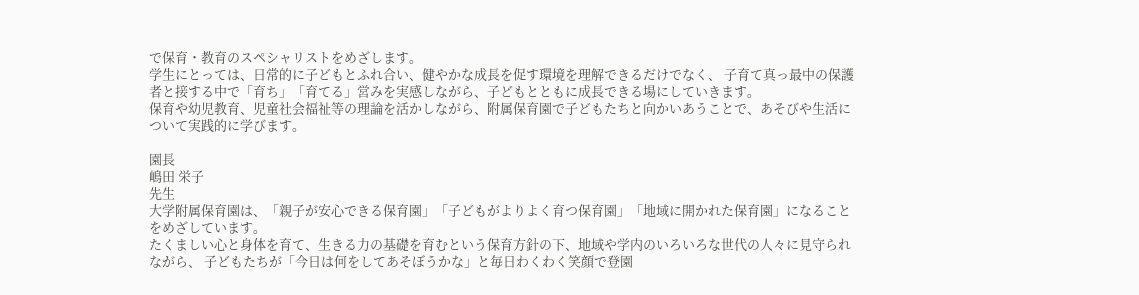で保育・教育のスペシャリストをめざします。
学生にとっては、日常的に子どもとふれ合い、健やかな成長を促す環境を理解できるだけでなく、 子育て真っ最中の保護者と接する中で「育ち」「育てる」営みを実感しながら、子どもとともに成長できる場にしていきます。
保育や幼児教育、児童社会福祉等の理論を活かしながら、附属保育園で子どもたちと向かいあうことで、あそびや生活について実践的に学びます。

園長
嶋田 栄子
先生
大学附属保育園は、「親子が安心できる保育園」「子どもがよりよく育つ保育園」「地域に開かれた保育園」になることをめざしています。
たくましい心と身体を育て、生きる力の基礎を育むという保育方針の下、地域や学内のいろいろな世代の人々に見守られながら、 子どもたちが「今日は何をしてあそぼうかな」と毎日わくわく笑顔で登園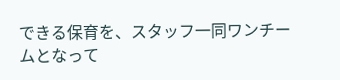できる保育を、スタッフ一同ワンチームとなって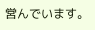営んでいます。